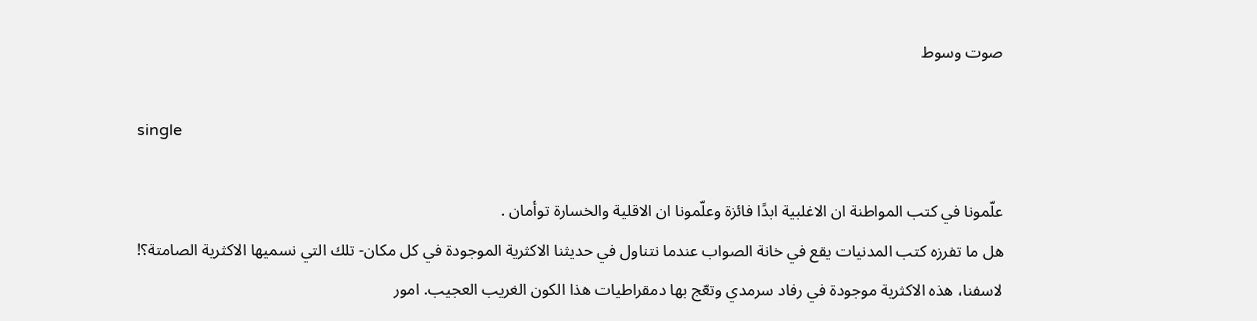صوت وسوط

single

علّمونا في كتب المواطنة ان الاغلبية ابدًا فائزة وعلّمونا ان الاقلية والخسارة توأمان .
هل ما تفرزه كتب المدنيات يقع في خانة الصواب عندما نتناول في حديثنا الاكثرية الموجودة في كل مكان- تلك التي نسميها الاكثرية الصامتة؟!
لاسفنا، هذه الاكثرية موجودة في رفاد سرمدي وتعّج بها دمقراطيات هذا الكون الغريب العجيب. امور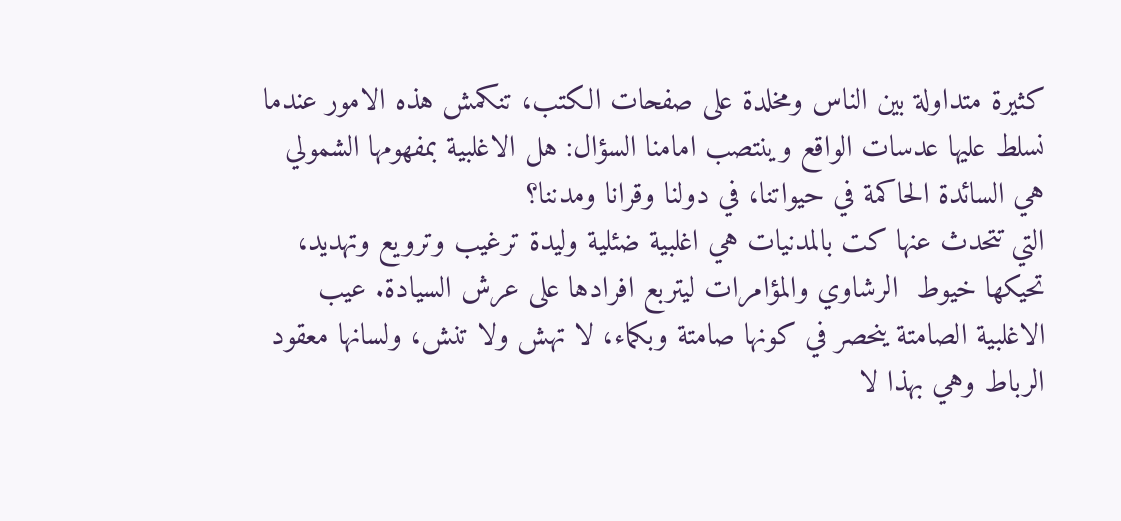كثيرة متداولة بين الناس ومخلدة على صفحات الكتب، تنكمش هذه الامور عندما نسلط عليها عدسات الواقع وينتصب امامنا السؤال: هل الاغلبية بمفهومها الشمولي هي السائدة الحاكمة في حيواتنا، في دولنا وقرانا ومدننا؟
التي تتحدث عنها كت بالمدنيات هي اغلبية ضئلية وليدة ترغيب وترويع وتهديد، تحيكها خيوط  الرشاوي والمؤامرات ليتربع افرادها على عرش السيادة. عيب الاغلبية الصامتة ينحصر في كونها صامتة وبكماء، لا تهش ولا تنش، ولسانها معقود الرباط وهي بهذا لا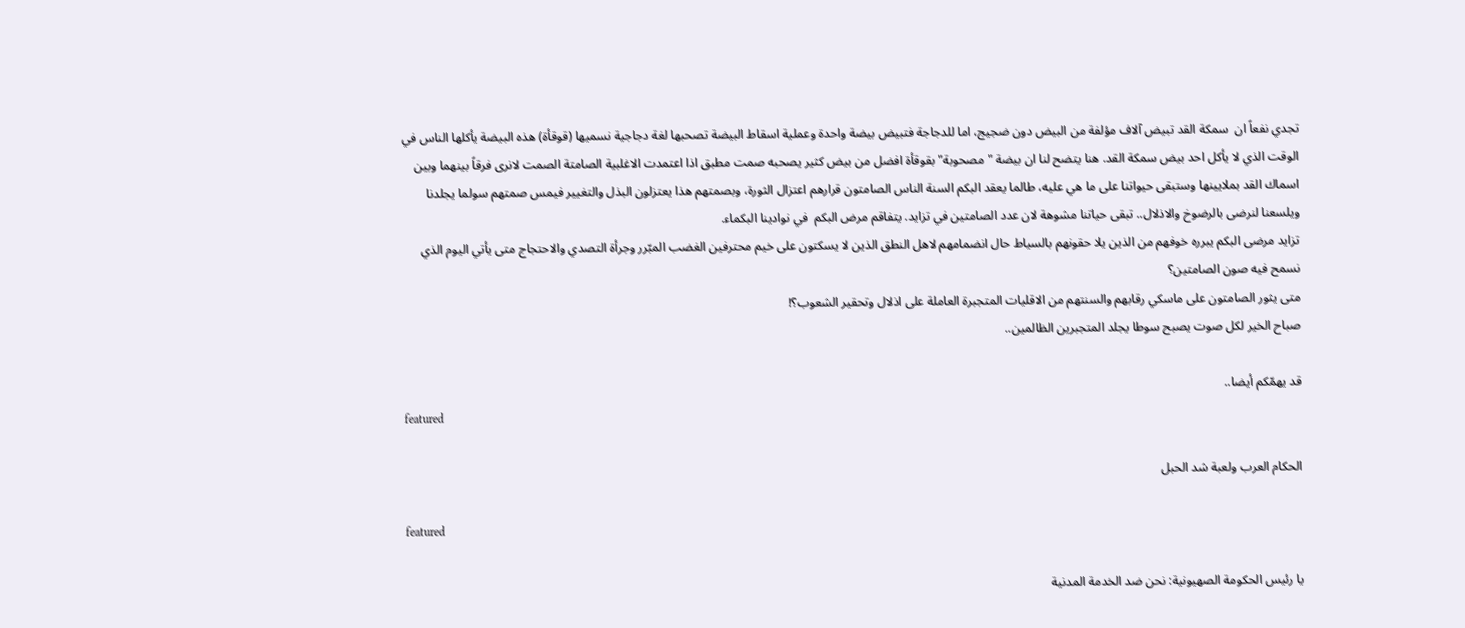تجدي نفعاً ان  سمكة القد تبيض آلاف مؤلفة من البيض دون ضجيج، اما للدجاجة فتبيض بيضة واحدة وعملية اسقاط البيضة تصحبها لغة دجاجية نسميها (قوقأة) هذه البيضة يأكلها الناس في الوقت الذي لا يأكل احد بيض سمكة القد. هنا يتضح لنا ان بيضة " مصحوبة" بقوقأة افضل من بيض كثير يصحبه صمت مطبق اذا اعتمدت الاغلبية الصامتة الصمت لانرى فرقاً بينهما وبين اسماك القد بملايينها وستبقى حيواتنا على ما هي عليه، طالما يعقد البكم السنة الناس الصامتون قرارهم اعتزال الثورة، وبصمتهم هذا يعتزلون البذل والتغيير فيمس صمتهم سولما يجلدنا ويلسعنا لنرضى بالرضوخ والاذلال.. تبقى حياتنا مشوهة لان عدد الصامتين في تزايد. يتفاقم مرض البكم  في نوادينا البكماء.
تزايد مرضى البكم يبرره خوفهم من الذين يلا حقونهم بالسياط حال انضمامهم لاهل النطق الذين لا يسكتون على خيم محترفين الغضب المبّرر وجرأة التصدي والاحتجاج متى يأتي اليوم الذي نسمح فيه صون الصامتين؟
متى يثور الصامتون على ماسكي رقابهم والسنتهم من الاقليات المتجبرة العاملة على اذلال وتحقير الشعوب؟!
صباح الخير لكل صوت يصبح سوطا يجلد المتجبرين الظالمين..

قد يهمّكم أيضا..
featured

الحكام العرب ولعبة شد الحبل

featured

يا رئيس الحكومة الصهيونية: نحن ضد الخدمة المدنية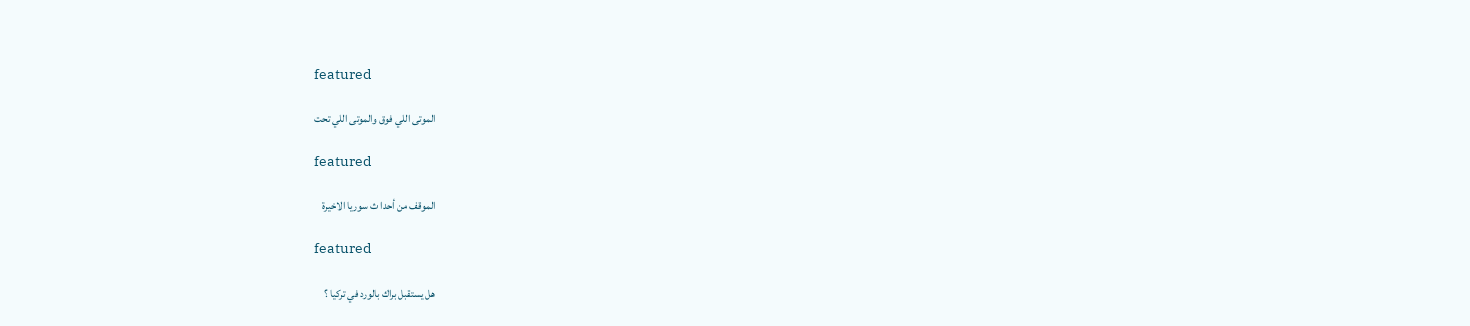featured

الموتى اللي فوق والموتى اللي تحت

featured

الموقف من أحدا ث سوريا الاخيرة

featured

هل يستقبل براك بالورد في تركيا ؟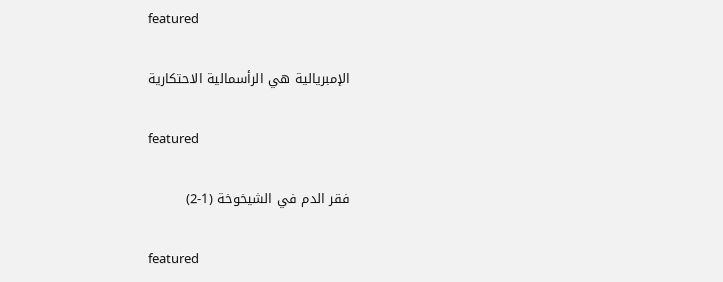featured

الإمبريالية هي الرأسمالية الاحتكارية

featured

فقر الدم في الشيخوخة (1-2)

featured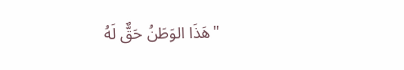"هَذَا الوَطَنُ حَقٌّ لَهُ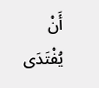أَنْ يُفْتَدَى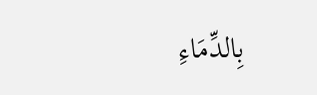بِالدِّمَاءِ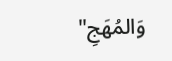وَالمُهَجِ"